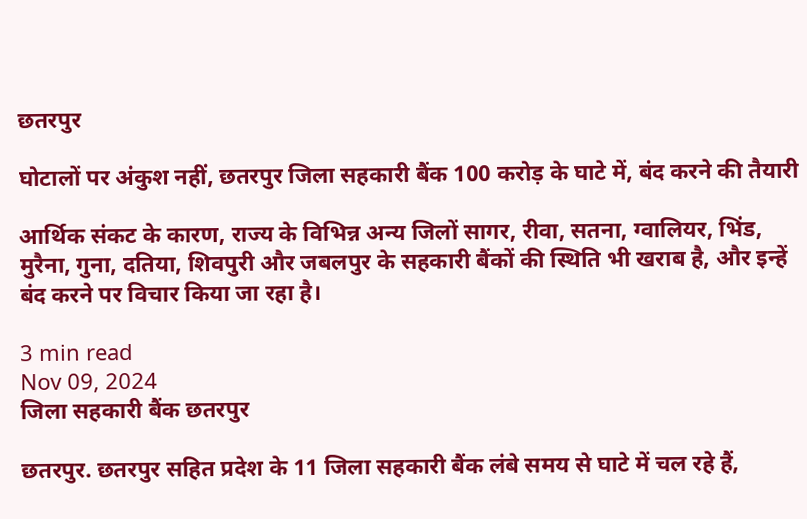छतरपुर

घोटालों पर अंकुश नहीं, छतरपुर जिला सहकारी बैंक 100 करोड़ के घाटे में, बंद करने की तैयारी

आर्थिक संकट के कारण, राज्य के विभिन्न अन्य जिलों सागर, रीवा, सतना, ग्वालियर, भिंड, मुरैना, गुना, दतिया, शिवपुरी और जबलपुर के सहकारी बैंकों की स्थिति भी खराब है, और इन्हें बंद करने पर विचार किया जा रहा है।

3 min read
Nov 09, 2024
जिला सहकारी बैंक छतरपुर

छतरपुर. छतरपुर सहित प्रदेश के 11 जिला सहकारी बैंक लंबे समय से घाटे में चल रहे हैं,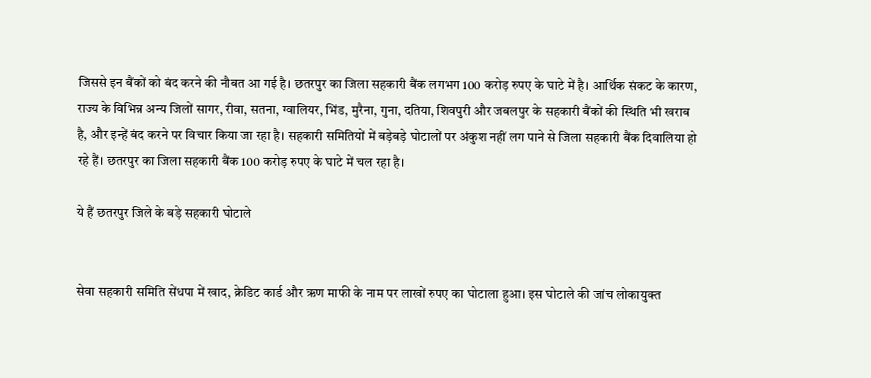जिससे इन बैंकों को बंद करने की नौबत आ गई है। छतरपुर का जिला सहकारी बैंक लगभग 100 करोड़ रुपए के घाटे में है। आर्थिक संकट के कारण, राज्य के विभिन्न अन्य जिलों सागर, रीवा, सतना, ग्वालियर, भिंड, मुरैना, गुना, दतिया, शिवपुरी और जबलपुर के सहकारी बैंकों की स्थिति भी खराब है, और इन्हें बंद करने पर विचार किया जा रहा है। सहकारी समितियों में बड़ेबड़े घोटालों पर अंकुश नहीं लग पाने से जिला सहकारी बैंक दिवालिया हो रहे हैं। छतरपुर का जिला सहकारी बैंक 100 करोड़ रुपए के घाटे में चल रहा है।

ये हैं छतरपुर जिले के बड़े सहकारी घोटाले


सेवा सहकारी समिति सेंधपा में खाद, क्रेडिट कार्ड और ऋण माफी के नाम पर लाखों रुपए का घोटाला हुआ। इस घोटाले की जांच लोकायुक्त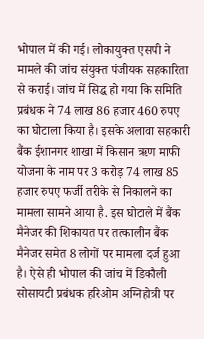भोपाल में की गई। लोकायुक्त एसपी ने मामले की जांच संयुक्त पंजीयक सहकारिता से कराई। जांच में सिद्ध हो गया कि समिति प्रबंधक ने 74 लाख 86 हजार 460 रुपए का घोटाला किया है। इसके अलावा सहकारी बैंक ईशानगर शाखा में किसान ऋण माफी योजना के नाम पर 3 करोड़ 74 लाख 85 हजार रुपए फर्जी तरीके से निकालने का मामला सामने आया है. इस घोटाले में बैंक मैनेजर की शिकायत पर तत्कालीन बैंक मैनेजर समेत 8 लोगों पर मामला दर्ज हुआ है। ऐसे ही भोपाल की जांच में डिकौली सोसायटी प्रबंधक हरिओम अग्निहोत्री पर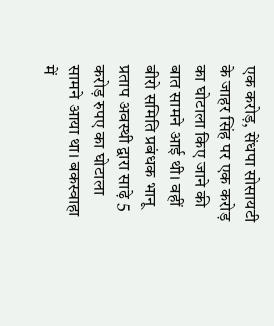एक करोड़, सेंधपा सोसायटी के जाहर सिंह पर एक करोड़ का घोटाला किए जाने की बात सामने आई थी। वहीं बीरो समिति प्रबंधक भानू प्रताप अवस्थी द्वारा साढ़े 5 करोड़ रुपए का घोटाला सामने आया था। बकस्वाहा में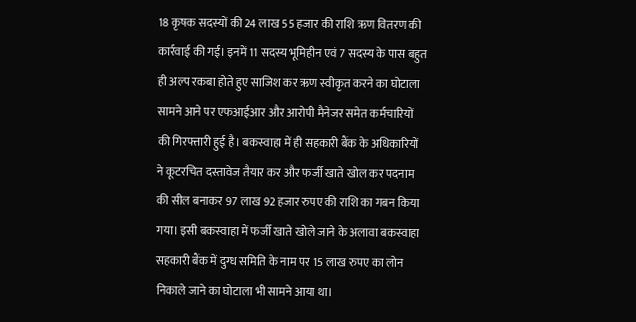18 कृषक सदस्यों की 24 लाख 55 हजार की राशि ऋण वितरण की कार्रवाई की गई। इनमें 11 सदस्य भूमिहीन एवं 7 सदस्य के पास बहुत ही अल्प रकबा होते हुए साजिश कर ऋण स्वीकृत करने का घोटाला सामने आने पर एफआईआर और आरोपी मैनेजर समेत कर्मचारियों की गिरफ्तारी हुई है। बकस्वाहा में ही सहकारी बैंक के अधिकारियों ने कूटरचित दस्तावेज तैयार कर और फर्जी खाते खोल कर पदनाम की सील बनाकर 97 लाख 92 हजार रुपए की राशि का गबन किया गया। इसी बकस्वाहा में फर्जी खाते खोले जाने के अलावा बकस्वाहा सहकारी बैंक में दुग्ध समिति के नाम पर 15 लाख रुपए का लोन निकाले जाने का घोटाला भी सामने आया था।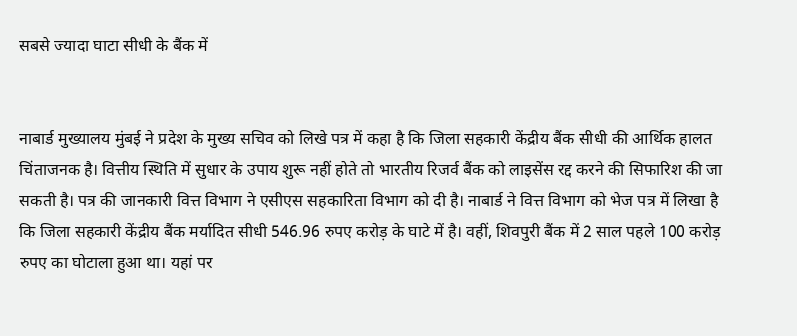सबसे ज्यादा घाटा सीधी के बैंक में


नाबार्ड मुख्यालय मुंबई ने प्रदेश के मुख्य सचिव को लिखे पत्र में कहा है कि जिला सहकारी केंद्रीय बैंक सीधी की आर्थिक हालत चिंताजनक है। वित्तीय स्थिति में सुधार के उपाय शुरू नहीं होते तो भारतीय रिजर्व बैंक को लाइसेंस रद्द करने की सिफारिश की जा सकती है। पत्र की जानकारी वित्त विभाग ने एसीएस सहकारिता विभाग को दी है। नाबार्ड ने वित्त विभाग को भेज पत्र में लिखा है कि जिला सहकारी केंद्रीय बैंक मर्यादित सीधी 546.96 रुपए करोड़ के घाटे में है। वहीं, शिवपुरी बैंक में 2 साल पहले 100 करोड़ रुपए का घोटाला हुआ था। यहां पर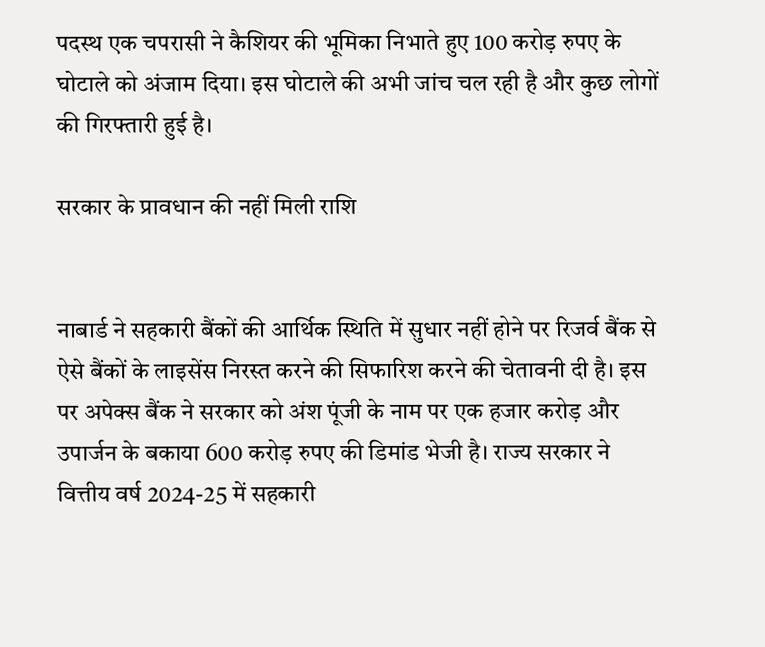पदस्थ एक चपरासी ने कैशियर की भूमिका निभाते हुए 100 करोड़ रुपए के घोटाले को अंजाम दिया। इस घोटाले की अभी जांच चल रही है और कुछ लोगों की गिरफ्तारी हुई है।

सरकार के प्रावधान की नहीं मिली राशि


नाबार्ड ने सहकारी बैंकों की आर्थिक स्थिति में सुधार नहीं होने पर रिजर्व बैंक से ऐसे बैंकों के लाइसेंस निरस्त करने की सिफारिश करने की चेतावनी दी है। इस पर अपेक्स बैंक ने सरकार को अंश पूंजी के नाम पर एक हजार करोड़ और उपार्जन के बकाया 600 करोड़ रुपए की डिमांड भेजी है। राज्य सरकार ने वित्तीय वर्ष 2024-25 में सहकारी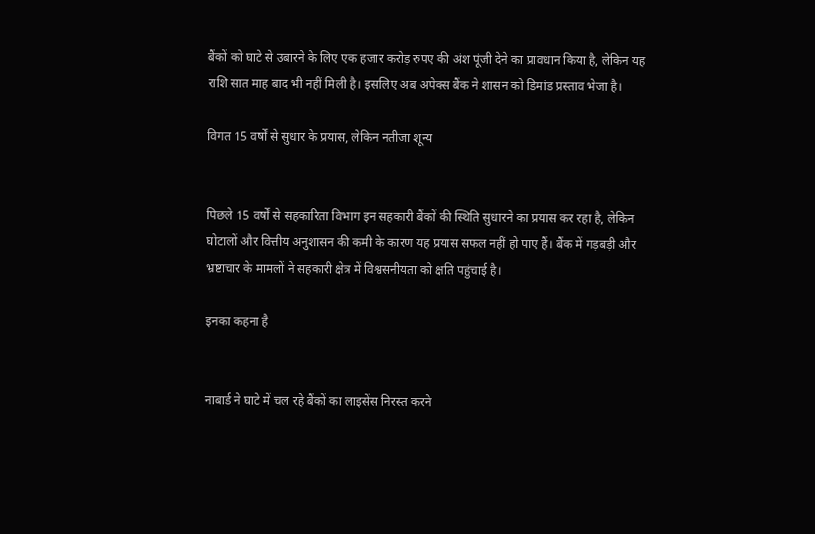बैंकों को घाटे से उबारने के लिए एक हजार करोड़ रुपए की अंश पूंजी देने का प्रावधान किया है, लेकिन यह राशि सात माह बाद भी नहीं मिली है। इसलिए अब अपेक्स बैंक ने शासन को डिमांड प्रस्ताव भेजा है।

विगत 15 वर्षों से सुधार के प्रयास, लेकिन नतीजा शून्य


पिछले 15 वर्षों से सहकारिता विभाग इन सहकारी बैंकों की स्थिति सुधारने का प्रयास कर रहा है, लेकिन घोटालों और वित्तीय अनुशासन की कमी के कारण यह प्रयास सफल नहीं हो पाए हैं। बैंक में गड़बड़ी और भ्रष्टाचार के मामलों ने सहकारी क्षेत्र में विश्वसनीयता को क्षति पहुंचाई है।

इनका कहना है


नाबार्ड ने घाटे में चल रहे बैंकों का लाइसेंस निरस्त करने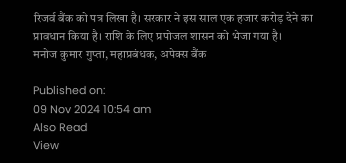रिजर्व बैंक को पत्र लिखा है। सरकार ने इस साल एक हजार करोड़ देने का प्रावधान किया है। राशि के लिए प्रपोजल शासन को भेजा गया है।
मनोज कुमार गुप्ता, महाप्रबंधक, अपेक्स बैंक

Published on:
09 Nov 2024 10:54 am
Also Read
View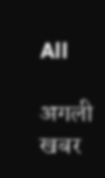All

अगली खबर